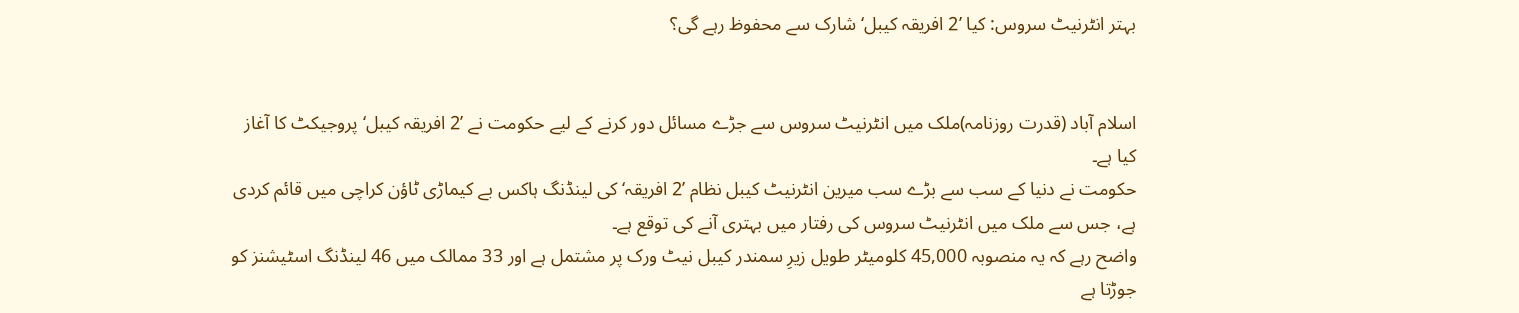بہتر انٹرنیٹ سروس: کیا ’2 افریقہ کیبل‘ شارک سے محفوظ رہے گی؟


اسلام آباد (قدرت روزنامہ)ملک میں انٹرنیٹ سروس سے جڑے مسائل دور کرنے کے لیے حکومت نے ’2 افریقہ کیبل‘ پروجیکٹ کا آغاز کیا ہے۔
حکومت نے دنیا کے سب سے بڑے سب میرین انٹرنیٹ کیبل نظام ’2 افریقہ‘ کی لینڈنگ ہاکس بے کیماڑی ٹاؤن کراچی میں قائم کردی ہے، جس سے ملک میں انٹرنیٹ سروس کی رفتار میں بہتری آنے کی توقع ہے۔
واضح رہے کہ یہ منصوبہ 45,000 کلومیٹر طویل زیرِ سمندر کیبل نیٹ ورک پر مشتمل ہے اور 33 ممالک میں 46 لینڈنگ اسٹیشنز کو جوڑتا ہے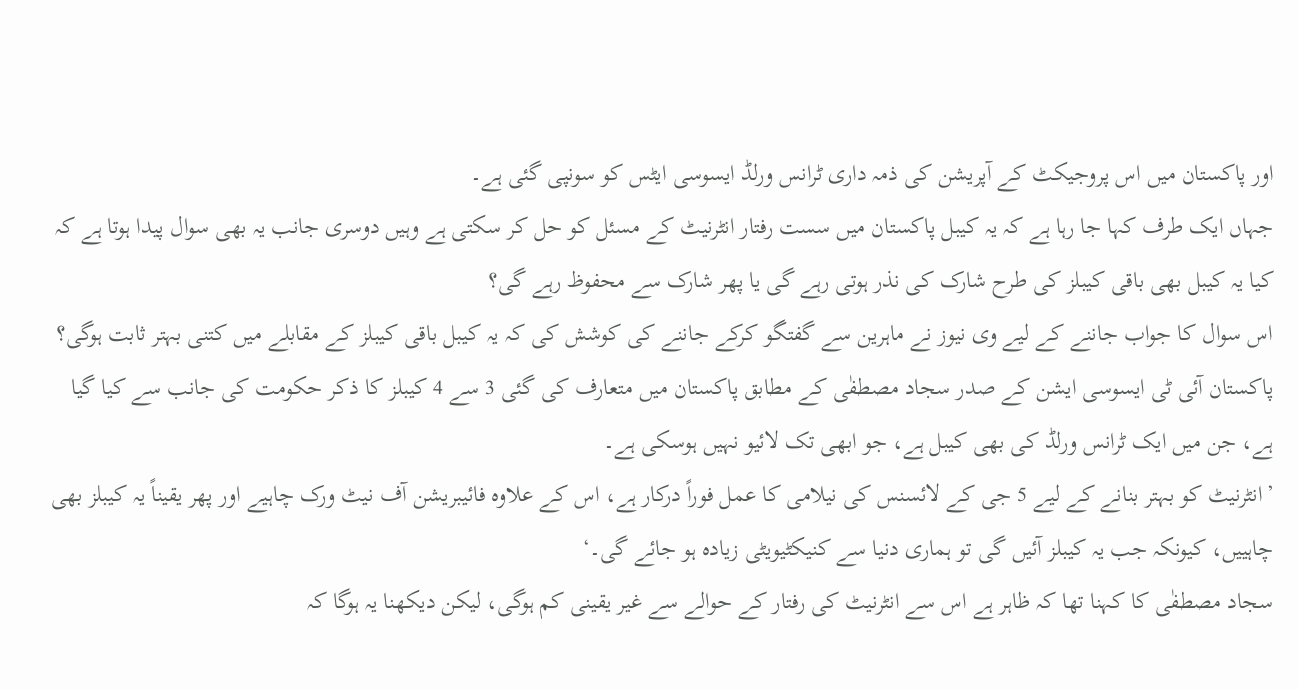اور پاکستان میں اس پروجیکٹ کے آپریشن کی ذمہ داری ٹرانس ورلڈ ایسوسی ایٹس کو سونپی گئی ہے۔
جہاں ایک طرف کہا جا رہا ہے کہ یہ کیبل پاکستان میں سست رفتار انٹرنیٹ کے مسئل کو حل کر سکتی ہے وہیں دوسری جانب یہ بھی سوال پیدا ہوتا ہے کہ کیا یہ کیبل بھی باقی کیبلز کی طرح شارک کی نذر ہوتی رہے گی یا پھر شارک سے محفوظ رہے گی؟
اس سوال کا جواب جاننے کے لیے وی نیوز نے ماہرین سے گفتگو کرکے جاننے کی کوشش کی کہ یہ کیبل باقی کیبلز کے مقابلے میں کتنی بہتر ثابت ہوگی؟
پاکستان آئی ٹی ایسوسی ایشن کے صدر سجاد مصطفٰی کے مطابق پاکستان میں متعارف کی گئی 3 سے 4 کیبلز کا ذکر حکومت کی جانب سے کیا گیا ہے، جن میں ایک ٹرانس ورلڈ کی بھی کیبل ہے، جو ابھی تک لائیو نہیں ہوسکی ہے۔
’انٹرنیٹ کو بہتر بنانے کے لیے 5 جی کے لائسنس کی نیلامی کا عمل فوراً درکار ہے، اس کے علاوہ فائیبریشن آف نیٹ ورک چاہیے اور پھر یقیناً یہ کیبلز بھی چاہییں، کیونکہ جب یہ کیبلز آئیں گی تو ہماری دنیا سے کنیکٹیویٹی زیادہ ہو جائے گی۔‘
سجاد مصطفٰی کا کہنا تھا کہ ظاہر ہے اس سے انٹرنیٹ کی رفتار کے حوالے سے غیر یقینی کم ہوگی، لیکن دیکھنا یہ ہوگا کہ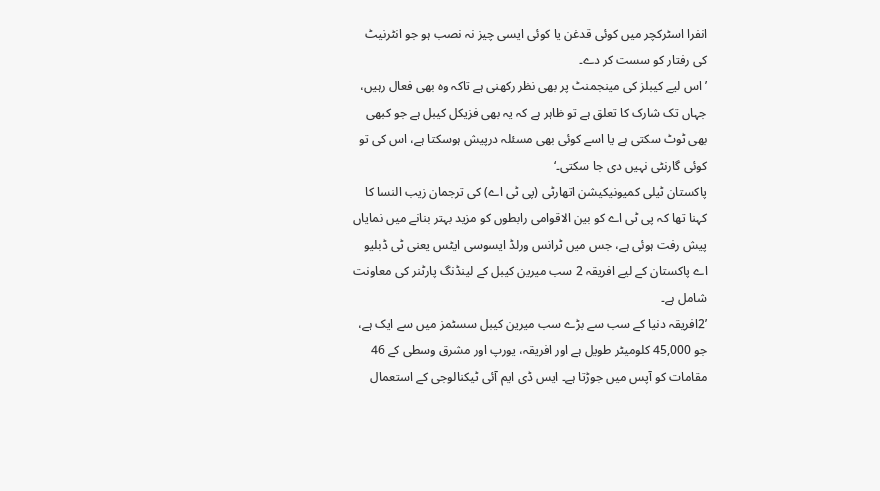انفرا اسٹرکچر میں کوئی قدغن یا کوئی ایسی چیز نہ نصب ہو جو انٹرنیٹ کی رفتار کو سست کر دے۔
’اس لیے کیبلز کی مینجمنٹ پر بھی نظر رکھنی ہے تاکہ وہ بھی فعال رہیں، جہاں تک شارک کا تعلق ہے تو ظاہر ہے کہ یہ بھی فزیکل کیبل ہے جو کبھی بھی ٹوٹ سکتی ہے یا اسے کوئی بھی مسئلہ درپیش ہوسکتا ہے، اس کی تو کوئی گارنٹی نہیں دی جا سکتی۔‘
پاکستان ٹیلی کمیونیکیشن اتھارٹی (پی ٹی اے) کی ترجمان زیب النسا کا کہنا تھا کہ پی ٹی اے کو بین الاقوامی رابطوں کو مزید بہتر بنانے میں نمایاں پیش رفت ہوئی ہے، جس میں ٹرانس ورلڈ ایسوسی ایٹس یعنی ٹی ڈبلیو اے پاکستان کے لیے افریقہ 2 سب میرین کیبل کے لینڈنگ پارٹنر کی معاونت شامل ہے۔
’2افریقہ دنیا کے سب سے بڑے سب میرین کیبل سسٹمز میں سے ایک ہے، جو 45,000 کلومیٹر طویل ہے اور افریقہ، یورپ اور مشرق وسطی کے 46 مقامات کو آپس میں جوڑتا ہے۔ ایس ڈی ایم آئی ٹیکنالوجی کے استعمال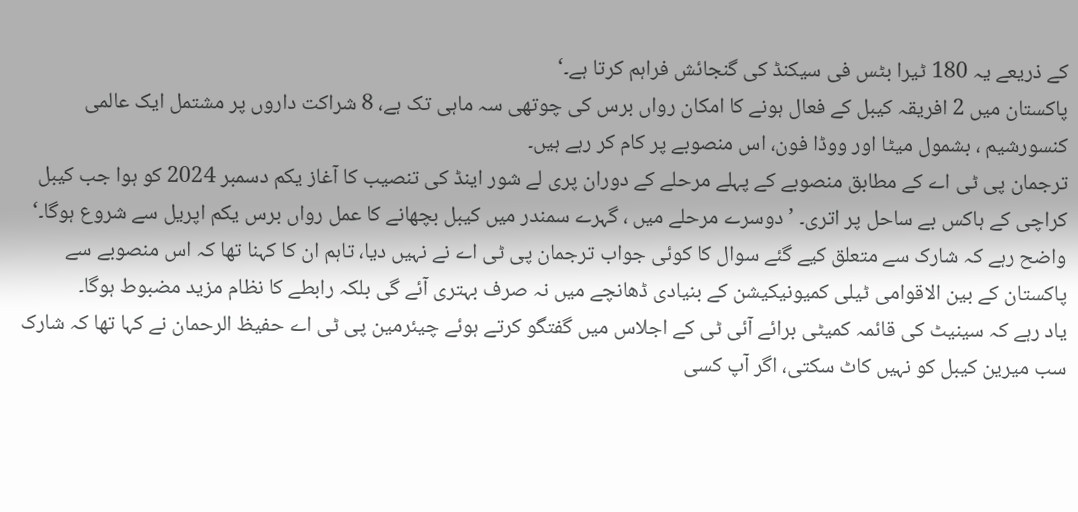کے ذریعے یہ 180 ٹیرا بٹس فی سیکنڈ کی گنجائش فراہم کرتا ہے۔‘
پاکستان میں 2 افریقہ کیبل کے فعال ہونے کا امکان رواں برس کی چوتھی سہ ماہی تک ہے، 8 شراکت داروں پر مشتمل ایک عالمی کنسورشیم ، بشمول میٹا اور ووڈا فون، اس منصوبے پر کام کر رہے ہیں۔
ترجمان پی ٹی اے کے مطابق منصوبے کے پہلے مرحلے کے دوران پری لے شور اینڈ کی تنصیب کا آغاز یکم دسمبر 2024 کو ہوا جب کیبل کراچی کے ہاکس بے ساحل پر اتری۔ ’دوسرے مرحلے میں ، گہرے سمندر میں کیبل بچھانے کا عمل رواں برس یکم اپریل سے شروع ہوگا۔‘
واضح رہے کہ شارک سے متعلق کیے گئے سوال کا کوئی جواب ترجمان پی ٹی اے نے نہیں دیا، تاہم ان کا کہنا تھا کہ اس منصوبے سے پاکستان کے بین الاقوامی ٹیلی کمیونیکیشن کے بنیادی ڈھانچے میں نہ صرف بہتری آئے گی بلکہ رابطے کا نظام مزید مضبوط ہوگا۔
یاد رہے کہ سینیٹ کی قائمہ کمیٹی برائے آئی ٹی کے اجلاس میں گفتگو کرتے ہوئے چیئرمین پی ٹی اے حفیظ الرحمان نے کہا تھا کہ شارک سب میرین کیبل کو نہیں کاٹ سکتی، اگر آپ کسی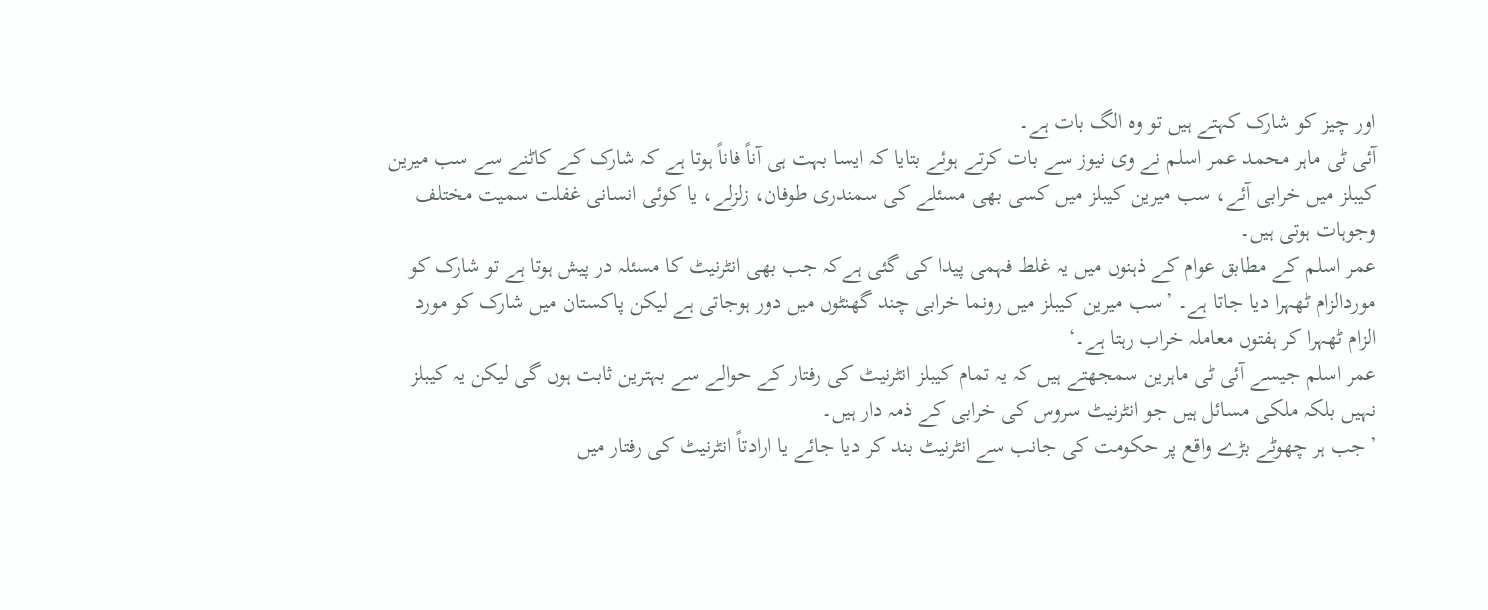اور چیز کو شارک کہتے ہیں تو وہ الگ بات ہے۔
آئی ٹی ماہر محمد عمر اسلم نے وی نیوز سے بات کرتے ہوئے بتایا کہ ایسا بہت ہی آناً فاناً ہوتا ہے کہ شارک کے کاٹنے سے سب میرین کیبلز میں خرابی آئے، سب میرین کیبلز میں کسی بھی مسئلے کی سمندری طوفان، زلزلے، یا کوئی انسانی غفلت سمیت مختلف وجوہات ہوتی ہیں۔
عمر اسلم کے مطابق عوام کے ذہنوں میں یہ غلط فہمی پیدا کی گئی ہےکہ جب بھی انٹرنیٹ کا مسئلہ در پیش ہوتا ہے تو شارک کو موردالزام ٹھہرا دیا جاتا ہے۔ ’سب میرین کیبلز میں رونما خرابی چند گھنٹوں میں دور ہوجاتی ہے لیکن پاکستان میں شارک کو مورد الزام ٹھہرا کر ہفتوں معاملہ خراب رہتا ہے۔‘
عمر اسلم جیسے آئی ٹی ماہرین سمجھتے ہیں کہ یہ تمام کیبلز انٹرنیٹ کی رفتار کے حوالے سے بہترین ثابت ہوں گی لیکن یہ کیبلز نہیں بلکہ ملکی مسائل ہیں جو انٹرنیٹ سروس کی خرابی کے ذمہ دار ہیں۔
’جب ہر چھوٹے بڑے واقع پر حکومت کی جانب سے انٹرنیٹ بند کر دیا جائے یا ارادتاً انٹرنیٹ کی رفتار میں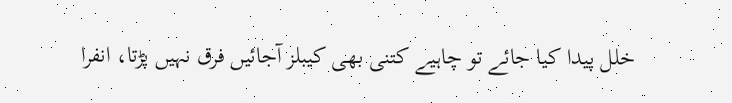خلل پیدا کیا جائے تو چاہیے کتنی بھی کیبلز آجائیں فرق نہیں پڑتا، انفرا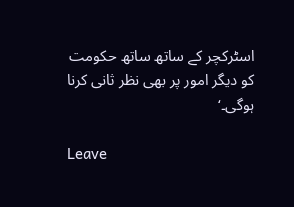اسٹرکچر کے ساتھ ساتھ حکومت کو دیگر امور پر بھی نظر ثانی کرنا ہوگی۔‘

Leave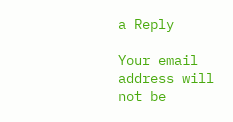a Reply

Your email address will not be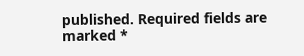published. Required fields are marked *